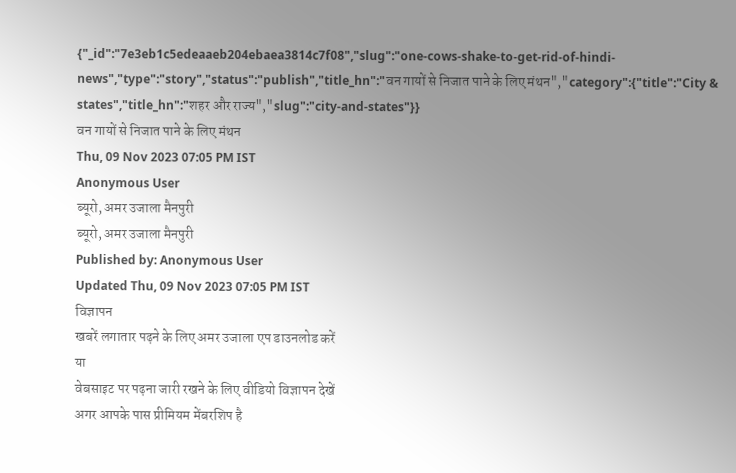{"_id":"7e3eb1c5edeaaeb204ebaea3814c7f08","slug":"one-cows-shake-to-get-rid-of-hindi-news","type":"story","status":"publish","title_hn":"वन गायों से निजात पाने के लिए मंथन","category":{"title":"City & states","title_hn":"शहर और राज्य","slug":"city-and-states"}}
वन गायों से निजात पाने के लिए मंथन
Thu, 09 Nov 2023 07:05 PM IST
Anonymous User
ब्यूरो, अमर उजाला मैनपुरी
ब्यूरो, अमर उजाला मैनपुरी
Published by: Anonymous User
Updated Thu, 09 Nov 2023 07:05 PM IST
विज्ञापन
खबरें लगातार पढ़ने के लिए अमर उजाला एप डाउनलोड करें
या
वेबसाइट पर पढ़ना जारी रखने के लिए वीडियो विज्ञापन देखें
अगर आपके पास प्रीमियम मेंबरशिप है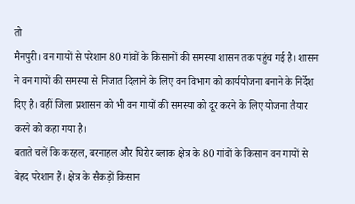तो
मैनपुरी। वन गायों से परेशान 80 गांवों के किसानों की समस्या शासन तक पहुंच गई है। शासन ने वन गायों की समस्या से निजात दिलाने के लिए वन विभाग को कार्ययोजना बनाने के निर्देश दिए है। वहीं जिला प्रशासन को भी वन गायों की समस्या को दूर करने के लिए योजना तैयार करने को कहा गया है।
बताते चलें कि करहल, बरनाहल और घिरोर ब्लाक क्षेत्र के 80 गांवों के किसान वन गायों से बेहद परेशान हैं। क्षेत्र के सैकड़ों किसान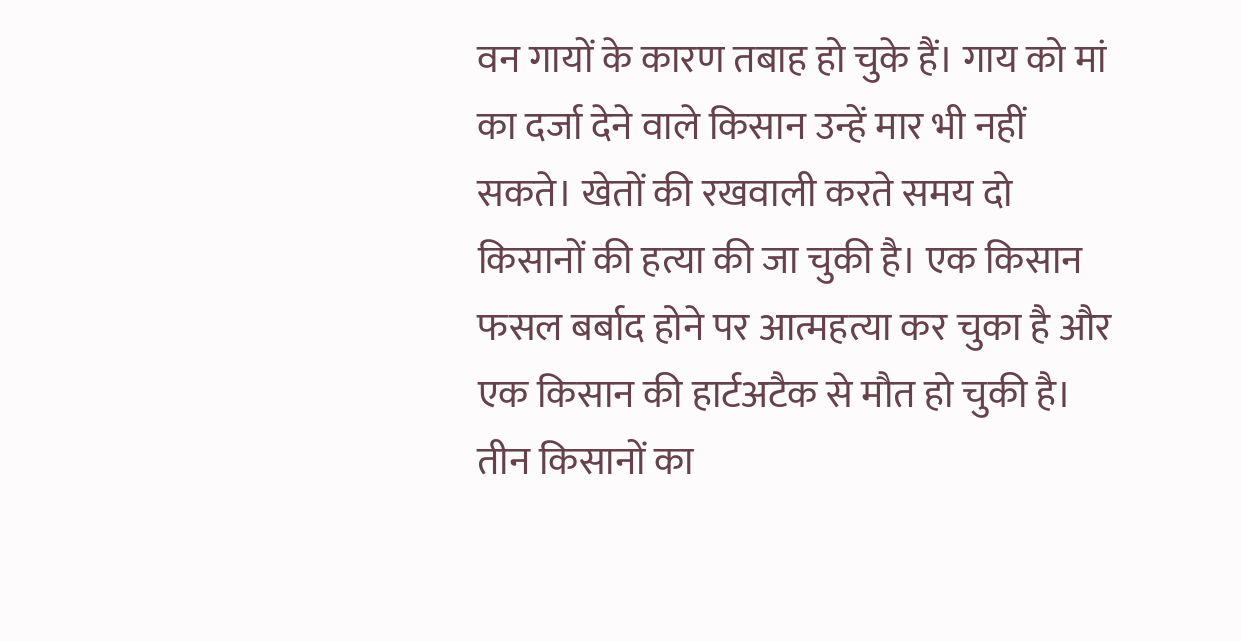वन गायों के कारण तबाह हो चुके हैं। गाय को मां का दर्जा देने वाले किसान उन्हें मार भी नहीं सकते। खेतों की रखवाली करते समय दो किसानों की हत्या की जा चुकी है। एक किसान फसल बर्बाद होने पर आत्महत्या कर चुका है और एक किसान की हार्टअटैक से मौत हो चुकी है। तीन किसानों का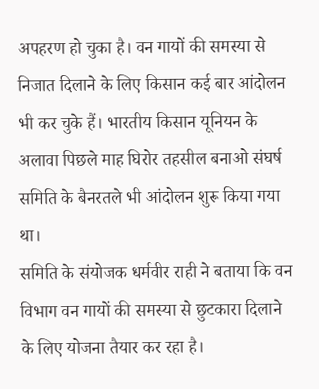अपहरण हो चुका है। वन गायों की समस्या से निजात दिलाने के लिए किसान कई बार आंदोलन भी कर चुके हैं। भारतीय किसान यूनियन के अलावा पिछले माह घिरोर तहसील बनाओ संघर्ष समिति के बैनरतले भी आंदोलन शुरू किया गया था।
समिति के संयोजक धर्मवीर राही ने बताया कि वन विभाग वन गायों की समस्या से छुटकारा दिलाने के लिए योजना तैयार कर रहा है।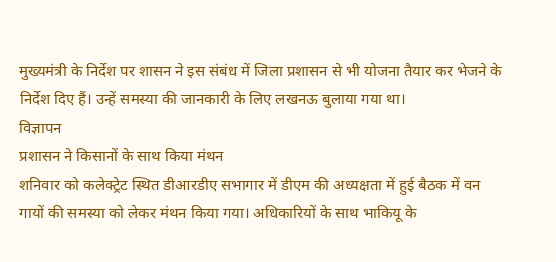मुख्यमंत्री के निर्देश पर शासन ने इस संबंध में जिला प्रशासन से भी योजना तैयार कर भेजने के निर्देश दिए हैं। उन्हें समस्या की जानकारी के लिए लखनऊ बुलाया गया था।
विज्ञापन
प्रशासन ने किसानों के साथ किया मंथन
शनिवार को कलेक्ट्रेट स्थित डीआरडीए सभागार में डीएम की अध्यक्षता में हुई बैठक में वन गायों की समस्या को लेकर मंथन किया गया। अधिकारियों के साथ भाकियू के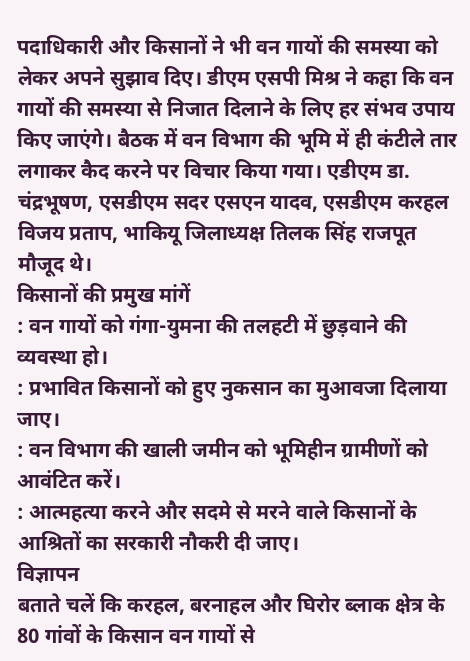पदाधिकारी और किसानों ने भी वन गायों की समस्या को लेकर अपने सुझाव दिए। डीएम एसपी मिश्र ने कहा कि वन गायों की समस्या से निजात दिलाने के लिए हर संभव उपाय किए जाएंगे। बैठक में वन विभाग की भूमि में ही कंटीले तार लगाकर कैद करने पर विचार किया गया। एडीएम डा. चंद्रभूषण, एसडीएम सदर एसएन यादव, एसडीएम करहल विजय प्रताप, भाकियू जिलाध्यक्ष तिलक सिंह राजपूत मौजूद थे।
किसानों की प्रमुख मांगें
: वन गायों को गंगा-युमना की तलहटी में छुड़वाने की व्यवस्था हो।
: प्रभावित किसानों को हुए नुकसान का मुआवजा दिलाया जाए।
: वन विभाग की खाली जमीन को भूमिहीन ग्रामीणों को आवंटित करें।
: आत्महत्या करने और सदमे से मरने वाले किसानों के आश्रितों का सरकारी नौकरी दी जाए।
विज्ञापन
बताते चलें कि करहल, बरनाहल और घिरोर ब्लाक क्षेत्र के 80 गांवों के किसान वन गायों से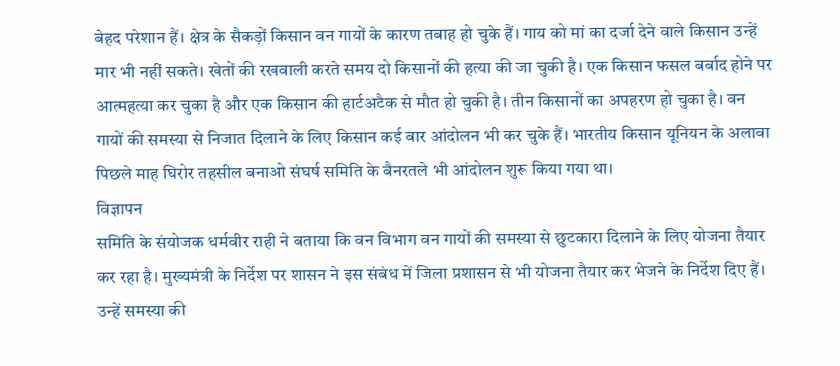बेहद परेशान हैं। क्षेत्र के सैकड़ों किसान वन गायों के कारण तबाह हो चुके हैं। गाय को मां का दर्जा देने वाले किसान उन्हें मार भी नहीं सकते। खेतों की रखवाली करते समय दो किसानों की हत्या की जा चुकी है। एक किसान फसल बर्बाद होने पर आत्महत्या कर चुका है और एक किसान की हार्टअटैक से मौत हो चुकी है। तीन किसानों का अपहरण हो चुका है। वन गायों की समस्या से निजात दिलाने के लिए किसान कई बार आंदोलन भी कर चुके हैं। भारतीय किसान यूनियन के अलावा पिछले माह घिरोर तहसील बनाओ संघर्ष समिति के बैनरतले भी आंदोलन शुरू किया गया था।
विज्ञापन
समिति के संयोजक धर्मवीर राही ने बताया कि वन विभाग वन गायों की समस्या से छुटकारा दिलाने के लिए योजना तैयार कर रहा है। मुख्यमंत्री के निर्देश पर शासन ने इस संबंध में जिला प्रशासन से भी योजना तैयार कर भेजने के निर्देश दिए हैं। उन्हें समस्या की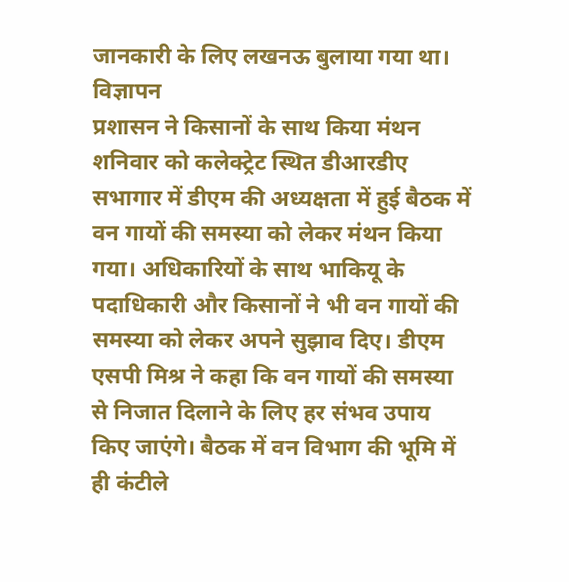जानकारी के लिए लखनऊ बुलाया गया था।
विज्ञापन
प्रशासन ने किसानों के साथ किया मंथन
शनिवार को कलेक्ट्रेट स्थित डीआरडीए सभागार में डीएम की अध्यक्षता में हुई बैठक में वन गायों की समस्या को लेकर मंथन किया गया। अधिकारियों के साथ भाकियू के पदाधिकारी और किसानों ने भी वन गायों की समस्या को लेकर अपने सुझाव दिए। डीएम एसपी मिश्र ने कहा कि वन गायों की समस्या से निजात दिलाने के लिए हर संभव उपाय किए जाएंगे। बैठक में वन विभाग की भूमि में ही कंटीले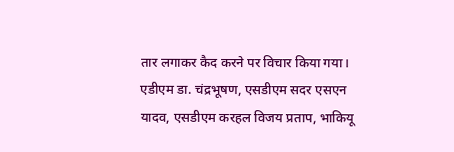तार लगाकर कैद करने पर विचार किया गया। एडीएम डा. चंद्रभूषण, एसडीएम सदर एसएन यादव, एसडीएम करहल विजय प्रताप, भाकियू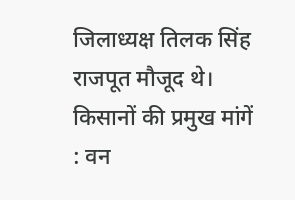जिलाध्यक्ष तिलक सिंह राजपूत मौजूद थे।
किसानों की प्रमुख मांगें
: वन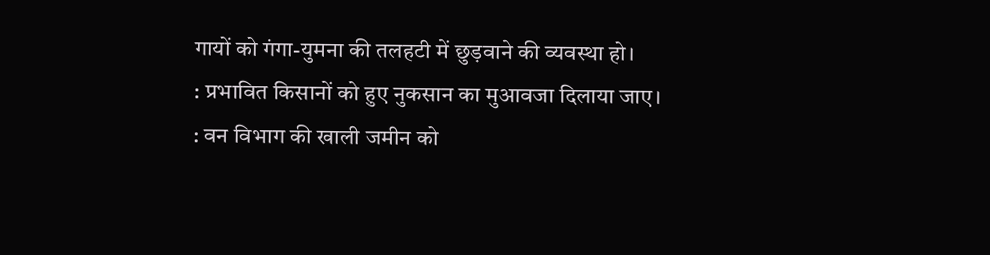गायों को गंगा-युमना की तलहटी में छुड़वाने की व्यवस्था हो।
: प्रभावित किसानों को हुए नुकसान का मुआवजा दिलाया जाए।
: वन विभाग की खाली जमीन को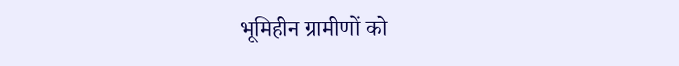भूमिहीन ग्रामीणों को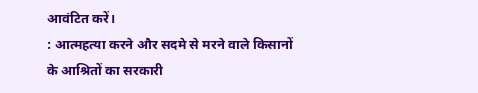आवंटित करें।
: आत्महत्या करने और सदमे से मरने वाले किसानों के आश्रितों का सरकारी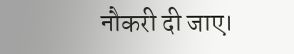नौकरी दी जाए।